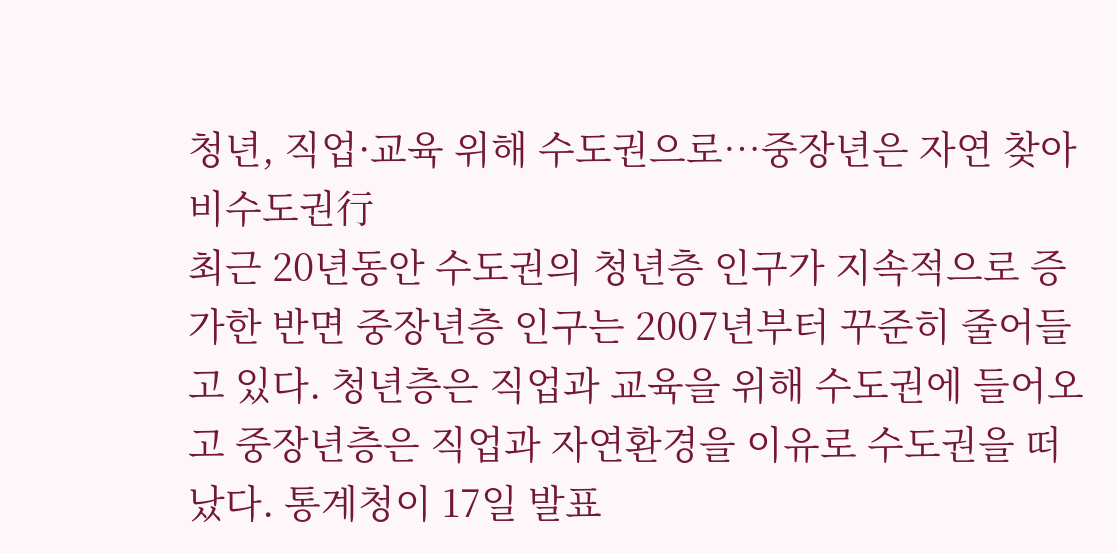청년, 직업·교육 위해 수도권으로…중장년은 자연 찾아 비수도권行
최근 20년동안 수도권의 청년층 인구가 지속적으로 증가한 반면 중장년층 인구는 2007년부터 꾸준히 줄어들고 있다. 청년층은 직업과 교육을 위해 수도권에 들어오고 중장년층은 직업과 자연환경을 이유로 수도권을 떠났다. 통계청이 17일 발표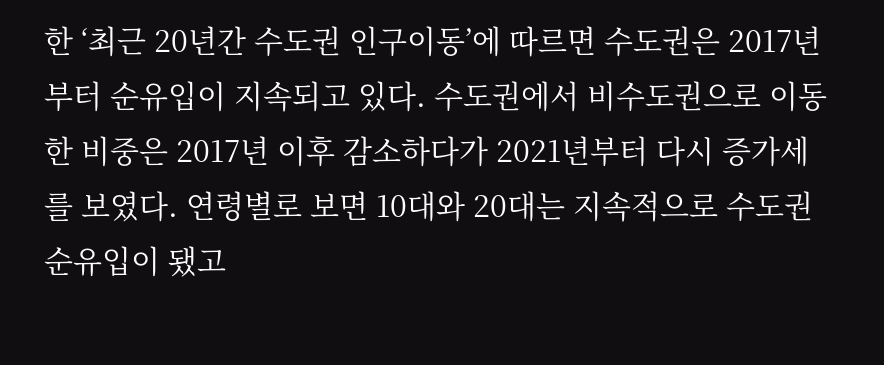한 ‘최근 20년간 수도권 인구이동’에 따르면 수도권은 2017년부터 순유입이 지속되고 있다. 수도권에서 비수도권으로 이동한 비중은 2017년 이후 감소하다가 2021년부터 다시 증가세를 보였다. 연령별로 보면 10대와 20대는 지속적으로 수도권 순유입이 됐고